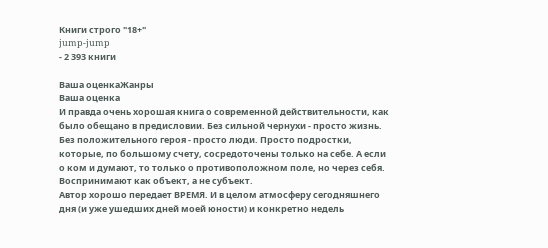Книги строго "18+"
jump-jump
- 2 393 книги

Ваша оценкаЖанры
Ваша оценка
И правда очень хорошая книга о современной действительности, как было обещано в предисловии. Без сильной чернухи - просто жизнь. Без положительного героя - просто люди. Просто подростки, которые, по большому счету, сосредоточены только на себе. А если о ком и думают, то только о противоположном поле, но через себя. Воспринимают как объект, а не субъект.
Автор хорошо передает ВРЕМЯ. И в целом атмосферу сегодняшнего дня (и уже ушедших дней моей юности) и конкретно недель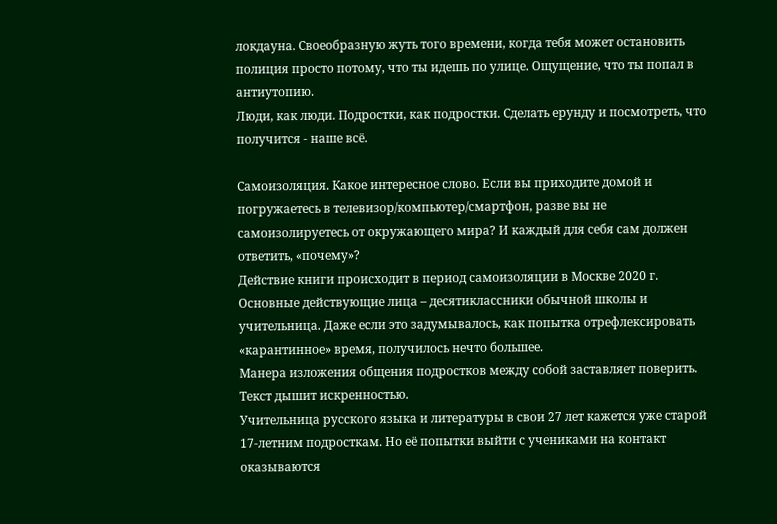локдауна. Своеобразную жуть того времени, когда тебя может остановить полиция просто потому, что ты идешь по улице. Ощущение, что ты попал в антиутопию.
Люди, как люди. Подростки, как подростки. Сделать ерунду и посмотреть, что получится - наше всё.

Самоизоляция. Какое интересное слово. Если вы приходите домой и погружаетесь в телевизор/компьютер/смартфон, разве вы не самоизолируетесь от окружающего мира? И каждый для себя сам должен ответить, «почему»?
Действие книги происходит в период самоизоляции в Москве 2020 г. Основные действующие лица – десятиклассники обычной школы и учительница. Даже если это задумывалось, как попытка отрефлексировать «карантинное» время, получилось нечто большее.
Манера изложения общения подростков между собой заставляет поверить. Текст дышит искренностью.
Учительница русского языка и литературы в свои 27 лет кажется уже старой 17-летним подросткам. Но её попытки выйти с учениками на контакт оказываются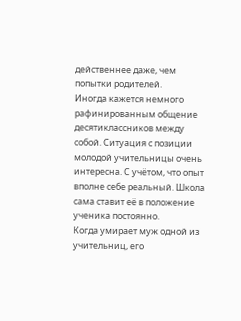действеннее даже, чем попытки родителей.
Иногда кажется немного рафинированным общение десятиклассников между собой. Ситуация с позиции молодой учительницы очень интересна. С учётом, что опыт вполне себе реальный. Школа сама ставит её в положение ученика постоянно.
Когда умирает муж одной из учительниц, его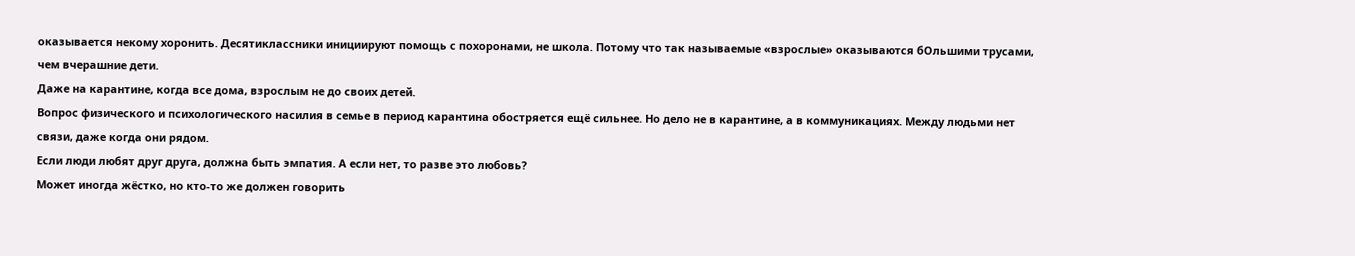оказывается некому хоронить. Десятиклассники инициируют помощь с похоронами, не школа. Потому что так называемые «взрослые» оказываются бОльшими трусами, чем вчерашние дети.
Даже на карантине, когда все дома, взрослым не до своих детей.
Вопрос физического и психологического насилия в семье в период карантина обостряется ещё сильнее. Но дело не в карантине, а в коммуникациях. Между людьми нет связи, даже когда они рядом.
Если люди любят друг друга, должна быть эмпатия. А если нет, то разве это любовь?
Может иногда жёстко, но кто-то же должен говорить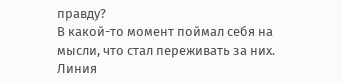правду?
В какой-то момент поймал себя на мысли, что стал переживать за них. Линия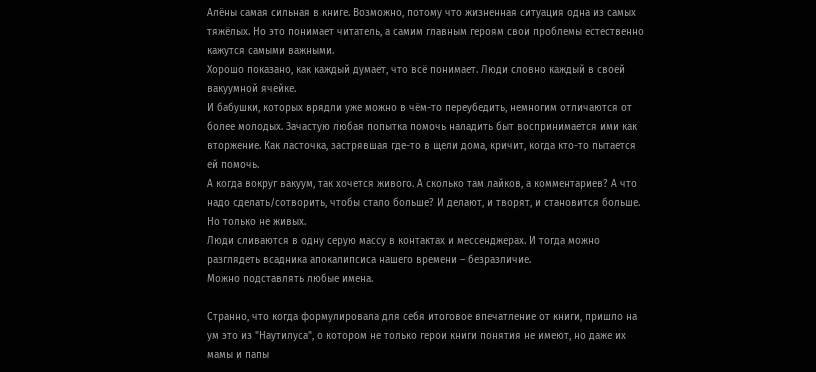Алёны самая сильная в книге. Возможно, потому что жизненная ситуация одна из самых тяжёлых. Но это понимает читатель, а самим главным героям свои проблемы естественно кажутся самыми важными.
Хорошо показано, как каждый думает, что всё понимает. Люди словно каждый в своей вакуумной ячейке.
И бабушки, которых врядли уже можно в чём-то переубедить, немногим отличаются от более молодых. Зачастую любая попытка помочь наладить быт воспринимается ими как вторжение. Как ласточка, застрявшая где-то в щели дома, кричит, когда кто-то пытается ей помочь.
А когда вокруг вакуум, так хочется живого. А сколько там лайков, а комментариев? А что надо сделать/сотворить, чтобы стало больше? И делают, и творят, и становится больше. Но только не живых.
Люди сливаются в одну серую массу в контактах и мессенджерах. И тогда можно разглядеть всадника апокалипсиса нашего времени – безразличие.
Можно подставлять любые имена.

Странно, что когда формулировала для себя итоговое впечатление от книги, пришло на ум это из "Наутилуса", о котором не только герои книги понятия не имеют, но даже их мамы и папы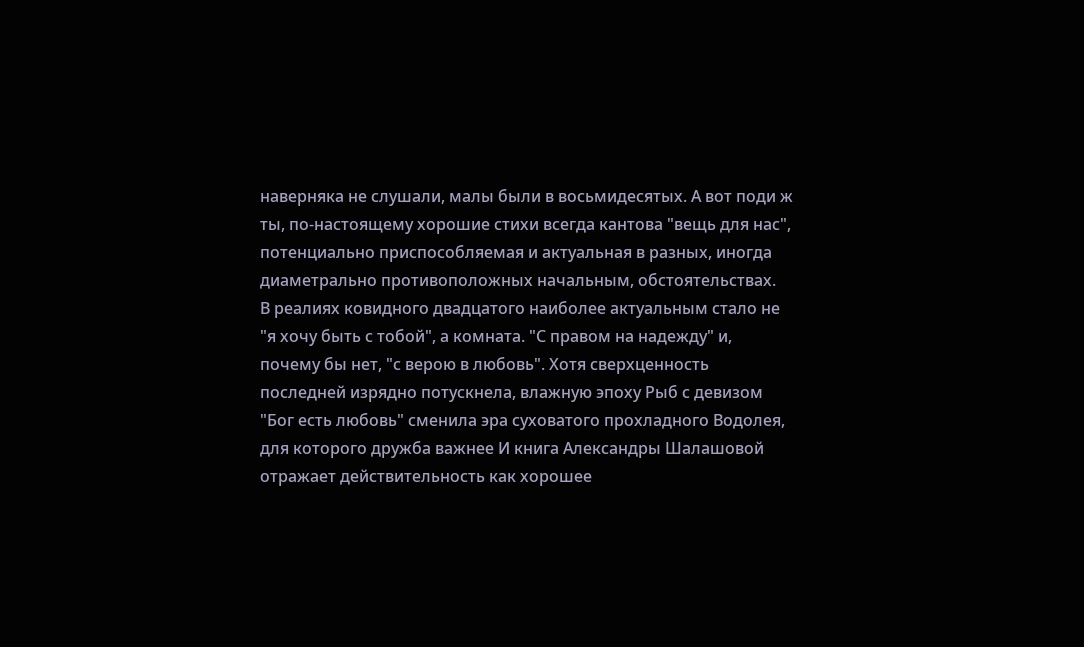наверняка не слушали, малы были в восьмидесятых. А вот поди ж ты, по-настоящему хорошие стихи всегда кантова "вещь для нас", потенциально приспособляемая и актуальная в разных, иногда диаметрально противоположных начальным, обстоятельствах.
В реалиях ковидного двадцатого наиболее актуальным стало не "я хочу быть с тобой", а комната. "С правом на надежду" и, почему бы нет, "с верою в любовь". Хотя сверхценность последней изрядно потускнела, влажную эпоху Рыб с девизом "Бог есть любовь" сменила эра суховатого прохладного Водолея, для которого дружба важнее И книга Александры Шалашовой отражает действительность как хорошее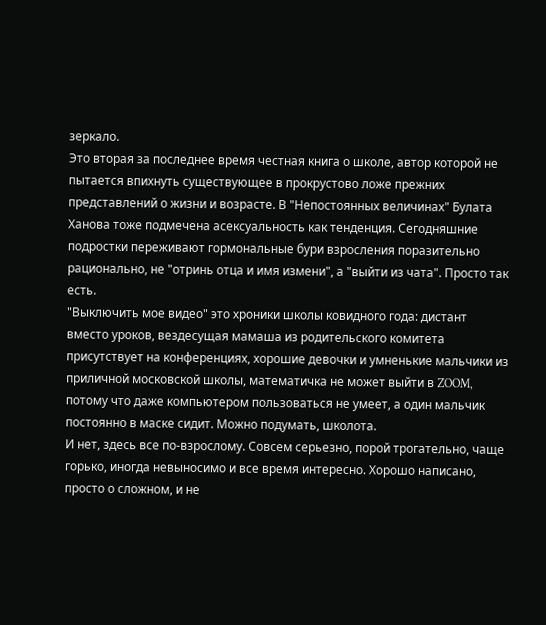зеркало.
Это вторая за последнее время честная книга о школе, автор которой не пытается впихнуть существующее в прокрустово ложе прежних представлений о жизни и возрасте. В "Непостоянных величинах" Булата Ханова тоже подмечена асексуальность как тенденция. Сегодняшние подростки переживают гормональные бури взросления поразительно рационально, не "отринь отца и имя измени", а "выйти из чата". Просто так есть.
"Выключить мое видео" это хроники школы ковидного года: дистант вместо уроков, вездесущая мамаша из родительского комитета присутствует на конференциях, хорошие девочки и умненькие мальчики из приличной московской школы, математичка не может выйти в ZOOM, потому что даже компьютером пользоваться не умеет, а один мальчик постоянно в маске сидит. Можно подумать, школота.
И нет, здесь все по-взрослому. Совсем серьезно, порой трогательно, чаще горько, иногда невыносимо и все время интересно. Хорошо написано, просто о сложном, и не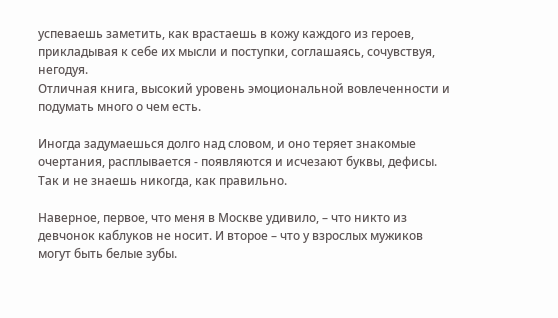успеваешь заметить, как врастаешь в кожу каждого из героев, прикладывая к себе их мысли и поступки, соглашаясь, сочувствуя, негодуя.
Отличная книга, высокий уровень эмоциональной вовлеченности и подумать много о чем есть.

Иногда задумаешься долго над словом, и оно теряет знакомые очертания, расплывается - появляются и исчезают буквы, дефисы. Так и не знаешь никогда, как правильно.

Наверное, первое, что меня в Москве удивило, – что никто из девчонок каблуков не носит. И второе – что у взрослых мужиков могут быть белые зубы.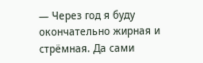— Через год я буду окончательно жирная и стрёмная. Да сами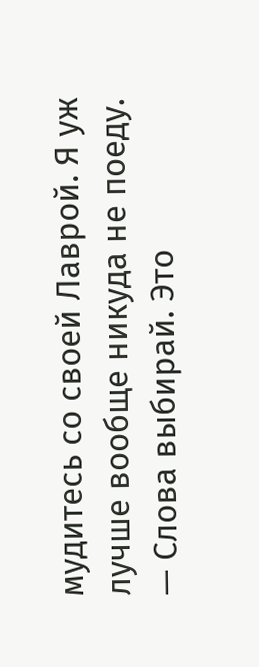мудитесь со своей Лаврой. Я уж лучше вообще никуда не поеду.
— Слова выбирай. Это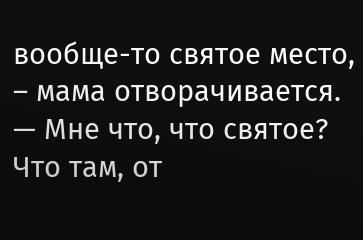вообще-то святое место, – мама отворачивается.
— Мне что, что святое? Что там, от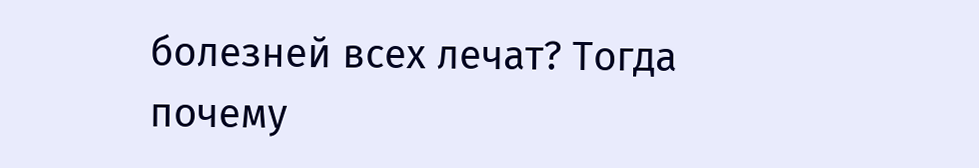болезней всех лечат? Тогда почему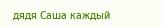дядя Саша каждый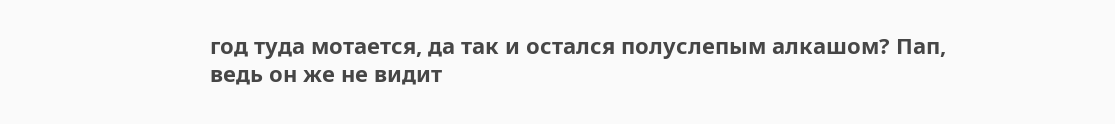год туда мотается, да так и остался полуслепым алкашом? Пап, ведь он же не видит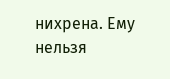нихрена. Ему нельзя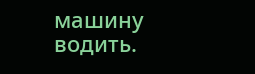машину водить.